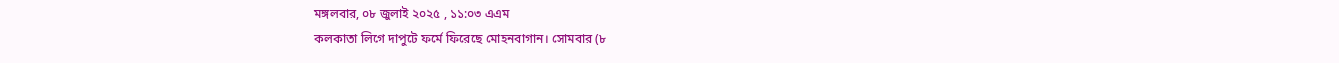মঙ্গলবার, ০৮ জুলাই ২০২৫ , ১১:০৩ এএম
কলকাতা লিগে দাপুটে ফর্মে ফিরেছে মোহনবাগান। সোমবার (৮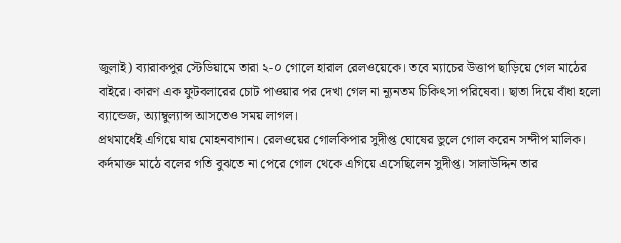জুলাই) ব্যারাকপুর স্টেডিয়ামে তারা ২-০ গোলে হারাল রেলওয়েকে। তবে ম্যাচের উত্তাপ ছাড়িয়ে গেল মাঠের বাইরে। কারণ এক ফুটবলারের চোট পাওয়ার পর দেখা গেল না ন্যূনতম চিকিৎসা পরিষেবা। ছাতা দিয়ে বাঁধা হলো ব্যান্ডেজ, অ্যাম্বুল্যান্স আসতেও সময় লাগল।
প্রথমার্ধেই এগিয়ে যায় মোহনবাগান। রেলওয়ের গোলকিপার সুদীপ্ত ঘোষের ভুলে গোল করেন সন্দীপ মালিক। কর্দমাক্ত মাঠে বলের গতি বুঝতে না পেরে গোল থেকে এগিয়ে এসেছিলেন সুদীপ্ত। সালাউদ্দিন তার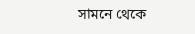সামনে থেকে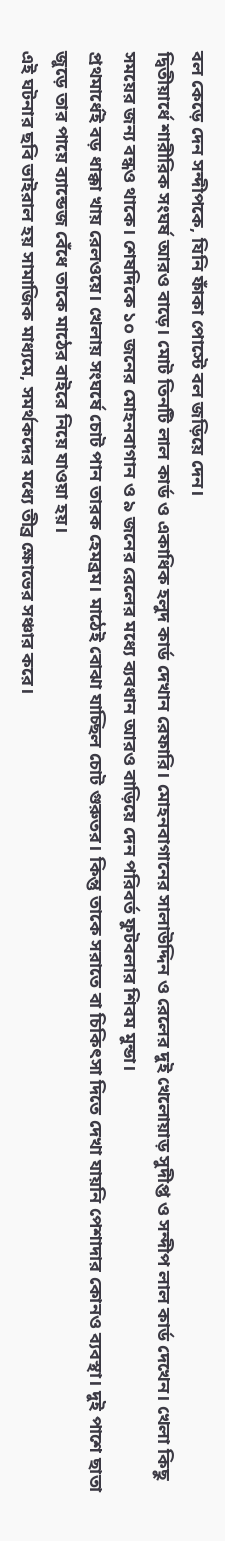বল কেড়ে দেন সন্দীপকে, যিনি ফাঁকা পোস্টে বল জড়িয়ে দেন।
দ্বিতীয়ার্ধে শারীরিক সংঘর্ষ আরও বাড়ে। মোট তিনটি লাল কার্ড ও একাধিক হলুদ কার্ড দেখান রেফারি। মোহনবাগানের সালাউদ্দিন ও রেলের দুই খেলোয়াড় সুদীপ্ত ও সন্দীপ লাল কার্ড দেখেন। খেলা কিছু সময়ের জন্য বন্ধও থাকে। শেষদিকে ১০ জনের মোহনবাগান ও ৯ জনের রেলের মধ্যে ব্যবধান আরও বাড়িয়ে দেন পরিবর্ত ফুটবলার শিবম মুন্ডা।
প্রথমার্ধেই বড় ধাক্কা খায় রেলওয়ে। খেলায় সংঘর্ষে চোট পান তারক হেমব্রম। মাঠেই বোঝা যাচ্ছিল চোট গুরুতর। কিন্তু তাকে সরাতে বা চিকিৎসা দিতে দেখা যায়নি পেশাদার কোনও ব্যবস্থা। দুই পাশে ছাতা জুড়ে তার পায়ে ব্যান্ডেজ বেঁধে তাকে মাঠের বাইরে নিয়ে যাওয়া হয়।
এই ঘটনার ছবি ভাইরাল হয় সামাজিক মাধ্যমে, সমর্থকদের মধ্যে তীব্র ক্ষোভের সঞ্চার করে।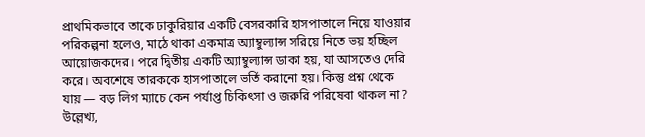প্রাথমিকভাবে তাকে ঢাকুরিয়ার একটি বেসরকারি হাসপাতালে নিয়ে যাওয়ার পরিকল্পনা হলেও, মাঠে থাকা একমাত্র অ্যাম্বুল্যান্স সরিয়ে নিতে ভয় হচ্ছিল আয়োজকদের। পরে দ্বিতীয় একটি অ্যাম্বুল্যান্স ডাকা হয়, যা আসতেও দেরি করে। অবশেষে তারককে হাসপাতালে ভর্তি করানো হয়। কিন্তু প্রশ্ন থেকে যায় — বড় লিগ ম্যাচে কেন পর্যাপ্ত চিকিৎসা ও জরুরি পরিষেবা থাকল না?
উল্লেখ্য,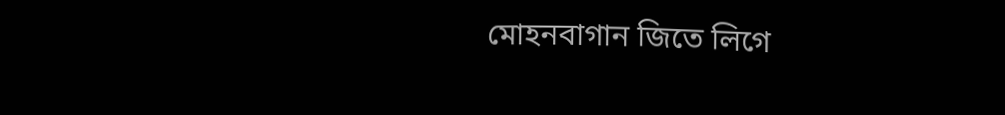মোহনবাগান জিতে লিগে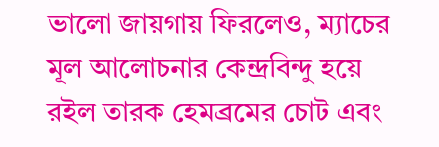ভালো জায়গায় ফিরলেও, ম্যাচের মূল আলোচনার কেন্দ্রবিন্দু হয়ে রইল তারক হেমব্রমের চোট এবং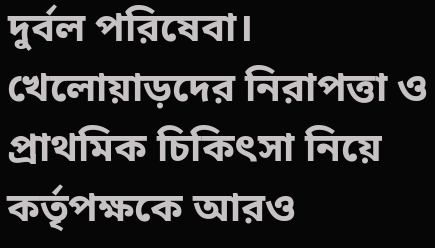দুর্বল পরিষেবা। খেলোয়াড়দের নিরাপত্তা ও প্রাথমিক চিকিৎসা নিয়ে কর্তৃপক্ষকে আরও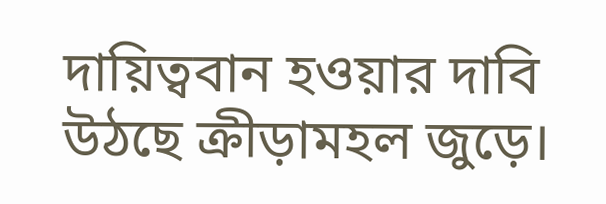দায়িত্ববান হওয়ার দাবি উঠছে ক্রীড়ামহল জুড়ে।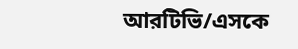আরটিভি/এসকে